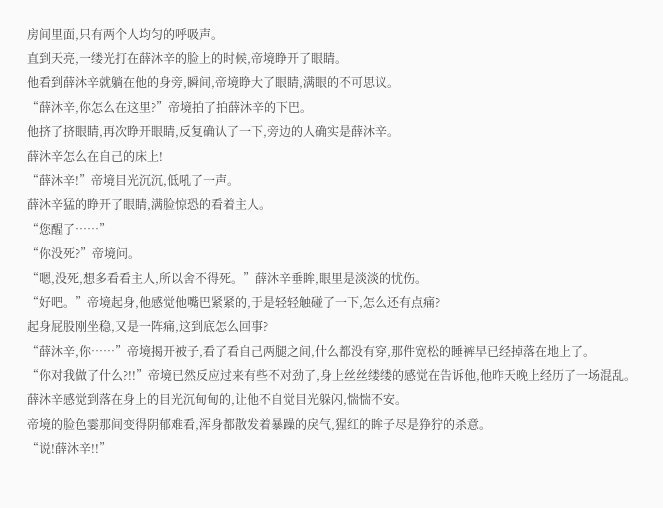房间里面,只有两个人均匀的呼吸声。
直到天亮,一缕光打在薛沐辛的脸上的时候,帝境睁开了眼睛。
他看到薛沐辛就躺在他的身旁,瞬间,帝境睁大了眼睛,满眼的不可思议。
“薛沐辛,你怎么在这里?”帝境拍了拍薛沐辛的下巴。
他挤了挤眼睛,再次睁开眼睛,反复确认了一下,旁边的人确实是薛沐辛。
薛沐辛怎么在自己的床上!
“薛沐辛!”帝境目光沉沉,低吼了一声。
薛沐辛猛的睁开了眼睛,满脸惊恐的看着主人。
“您醒了……”
“你没死?”帝境问。
“嗯,没死,想多看看主人,所以舍不得死。”薛沐辛垂眸,眼里是淡淡的忧伤。
“好吧。”帝境起身,他感觉他嘴巴紧紧的,于是轻轻触碰了一下,怎么还有点痛?
起身屁股刚坐稳,又是一阵痛,这到底怎么回事?
“薛沐辛,你……”帝境揭开被子,看了看自己两腿之间,什么都没有穿,那件宽松的睡裤早已经掉落在地上了。
“你对我做了什么?!!”帝境已然反应过来有些不对劲了,身上丝丝缕缕的感觉在告诉他,他昨天晚上经历了一场混乱。
薛沐辛感觉到落在身上的目光沉甸甸的,让他不自觉目光躲闪,惴惴不安。
帝境的脸色霎那间变得阴郁难看,浑身都散发着暴躁的戾气,猩红的眸子尽是狰狞的杀意。
“说!薛沐辛!!”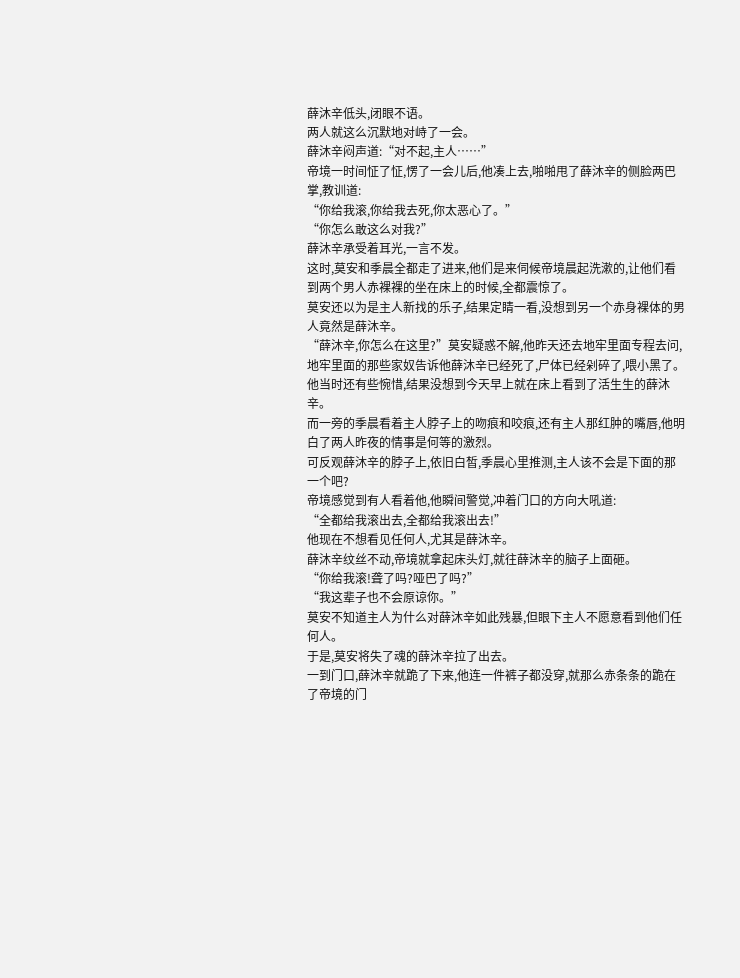薛沐辛低头,闭眼不语。
两人就这么沉默地对峙了一会。
薛沐辛闷声道:“对不起,主人……”
帝境一时间怔了怔,愣了一会儿后,他凑上去,啪啪甩了薛沐辛的侧脸两巴掌,教训道:
“你给我滚,你给我去死,你太恶心了。”
“你怎么敢这么对我?”
薛沐辛承受着耳光,一言不发。
这时,莫安和季晨全都走了进来,他们是来伺候帝境晨起洗漱的,让他们看到两个男人赤裸裸的坐在床上的时候,全都震惊了。
莫安还以为是主人新找的乐子,结果定睛一看,没想到另一个赤身裸体的男人竟然是薛沐辛。
“薛沐辛,你怎么在这里?”莫安疑惑不解,他昨天还去地牢里面专程去问,地牢里面的那些家奴告诉他薛沐辛已经死了,尸体已经剁碎了,喂小黑了。
他当时还有些惋惜,结果没想到今天早上就在床上看到了活生生的薛沐辛。
而一旁的季晨看着主人脖子上的吻痕和咬痕,还有主人那红肿的嘴唇,他明白了两人昨夜的情事是何等的激烈。
可反观薛沐辛的脖子上,依旧白皙,季晨心里推测,主人该不会是下面的那一个吧?
帝境感觉到有人看着他,他瞬间警觉,冲着门口的方向大吼道:
“全都给我滚出去,全都给我滚出去!”
他现在不想看见任何人,尤其是薛沐辛。
薛沐辛纹丝不动,帝境就拿起床头灯,就往薛沐辛的脑子上面砸。
“你给我滚!聋了吗?哑巴了吗?”
“我这辈子也不会原谅你。”
莫安不知道主人为什么对薛沐辛如此残暴,但眼下主人不愿意看到他们任何人。
于是,莫安将失了魂的薛沐辛拉了出去。
一到门口,薛沐辛就跪了下来,他连一件裤子都没穿,就那么赤条条的跪在了帝境的门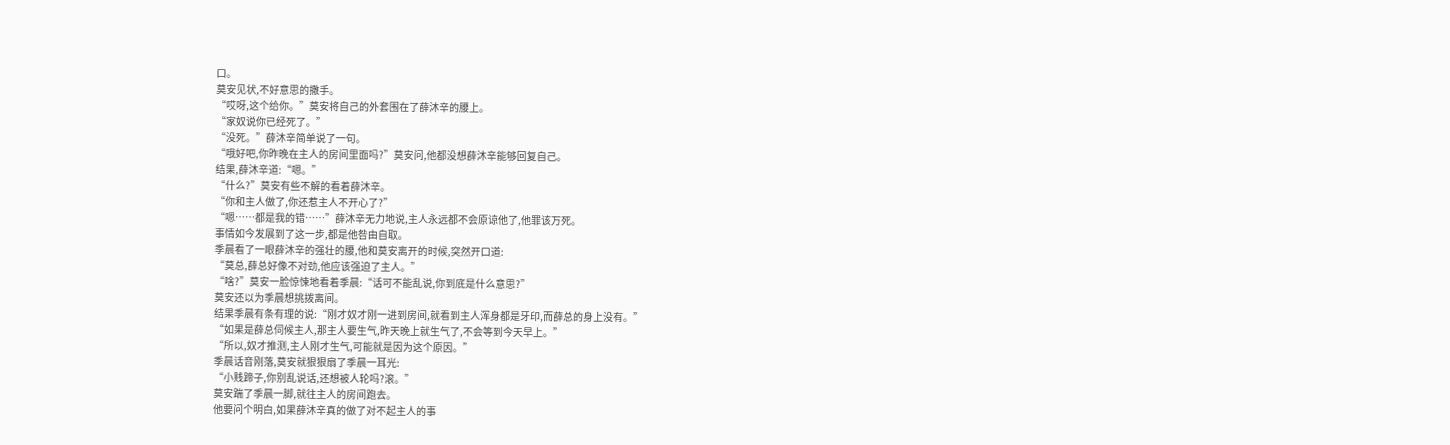口。
莫安见状,不好意思的撒手。
“哎呀,这个给你。”莫安将自己的外套围在了薛沐辛的腰上。
“家奴说你已经死了。”
“没死。”薛沐辛简单说了一句。
“哦好吧,你昨晚在主人的房间里面吗?”莫安问,他都没想薛沐辛能够回复自己。
结果,薛沐辛道:“嗯。”
“什么?”莫安有些不解的看着薛沐辛。
“你和主人做了,你还惹主人不开心了?”
“嗯……都是我的错……”薛沐辛无力地说,主人永远都不会原谅他了,他罪该万死。
事情如今发展到了这一步,都是他咎由自取。
季晨看了一眼薛沐辛的强壮的腰,他和莫安离开的时候,突然开口道:
“莫总,薛总好像不对劲,他应该强迫了主人。”
“啥?”莫安一脸惊悚地看着季晨:“话可不能乱说,你到底是什么意思?”
莫安还以为季晨想挑拨离间。
结果季晨有条有理的说:“刚才奴才刚一进到房间,就看到主人浑身都是牙印,而薛总的身上没有。”
“如果是薛总伺候主人,那主人要生气,昨天晚上就生气了,不会等到今天早上。”
“所以,奴才推测,主人刚才生气,可能就是因为这个原因。”
季晨话音刚落,莫安就狠狠扇了季晨一耳光:
“小贱蹄子,你别乱说话,还想被人轮吗?滚。”
莫安踹了季晨一脚,就往主人的房间跑去。
他要问个明白,如果薛沐辛真的做了对不起主人的事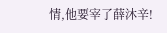情,他要宰了薛沐辛!